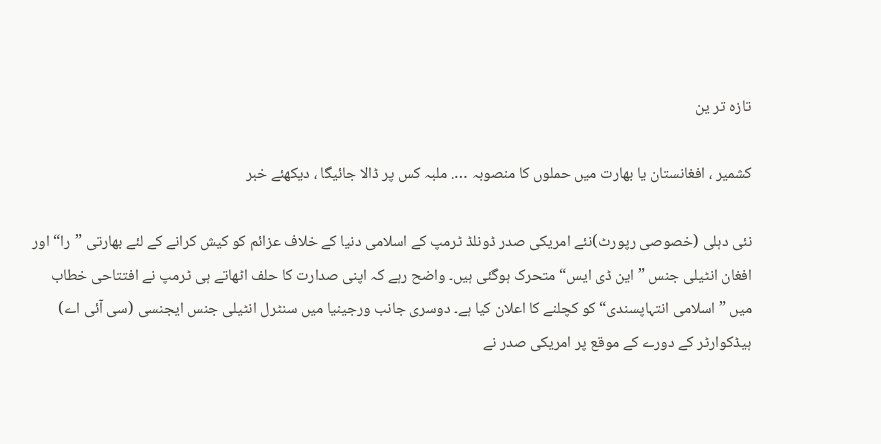تازہ تر ین

کشمیر ، افغانستان یا بھارت میں حملوں کا منصوبہ …. ملبہ کس پر ڈالا جائیگا ، دیکھئے خبر

نئی دہلی (خصوصی رپورٹ)نئے امریکی صدر ڈونلڈ ٹرمپ کے اسلامی دنیا کے خلاف عزائم کو کیش کرانے کے لئے بھارتی ”را“ اور افغان انٹیلی جنس ”این ڈی ایس“ متحرک ہوگئی ہیں۔ واضح رہے کہ اپنی صدارت کا حلف اٹھاتے ہی ٹرمپ نے افتتاحی خطاب میں ”اسلامی انتہاپسندی“ کو کچلنے کا اعلان کیا ہے۔ دوسری جانب ورجینیا میں سنٹرل انٹیلی جنس ایجنسی (سی آئی اے) ہیڈکوارٹر کے دورے کے موقع پر امریکی صدر نے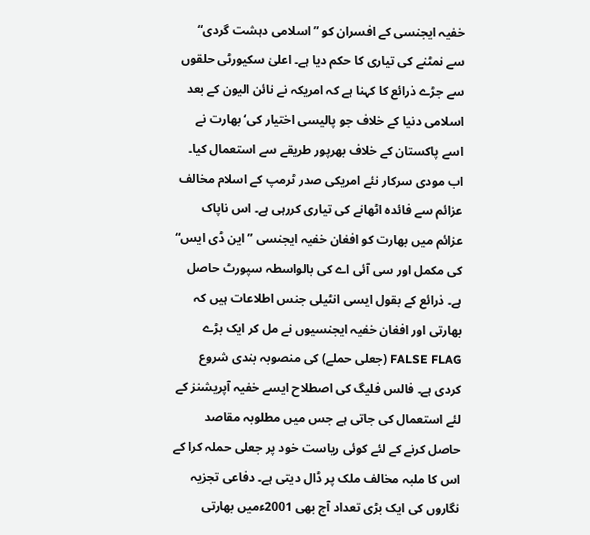خفیہ ایجنسی کے افسران کو ”اسلامی دہشت گردی“ سے نمٹنے کی تیاری کا حکم دیا ہے۔ اعلیٰ سکیورٹی حلقوں سے جڑے ذرائع کا کہنا ہے کہ امریکہ نے نائن الیون کے بعد اسلامی دنیا کے خلاف جو پالیسی اختیار کی‘ بھارت نے اسے پاکستان کے خلاف بھرپور طریقے سے استعمال کیا۔ اب مودی سرکار نئے امریکی صدر ٹرمپ کے اسلام مخالف عزائم سے فائدہ اٹھانے کی تیاری کررہی ہے۔ اس ناپاک عزائم میں بھارت کو افغان خفیہ ایجنسی ”این ڈی ایس“ کی مکمل اور سی آئی اے کی بالواسطہ سپورٹ حاصل ہے۔ ذرائع کے بقول ایسی انٹیلی جنس اطلاعات ہیں کہ بھارتی اور افغان خفیہ ایجنسیوں نے مل کر ایک بڑے FALSE FLAG (جعلی حملے) کی منصوبہ بندی شروع کردی ہے۔ فالس فلیگ کی اصطلاح ایسے خفیہ آپریشنز کے لئے استعمال کی جاتی ہے جس میں مطلوبہ مقاصد حاصل کرنے کے لئے کوئی ریاست خود پر جعلی حملہ کرا کے اس کا ملبہ مخالف ملک پر ڈال دیتی ہے۔ دفاعی تجزیہ نگاروں کی ایک بڑی تعداد آج بھی 2001ءمیں بھارتی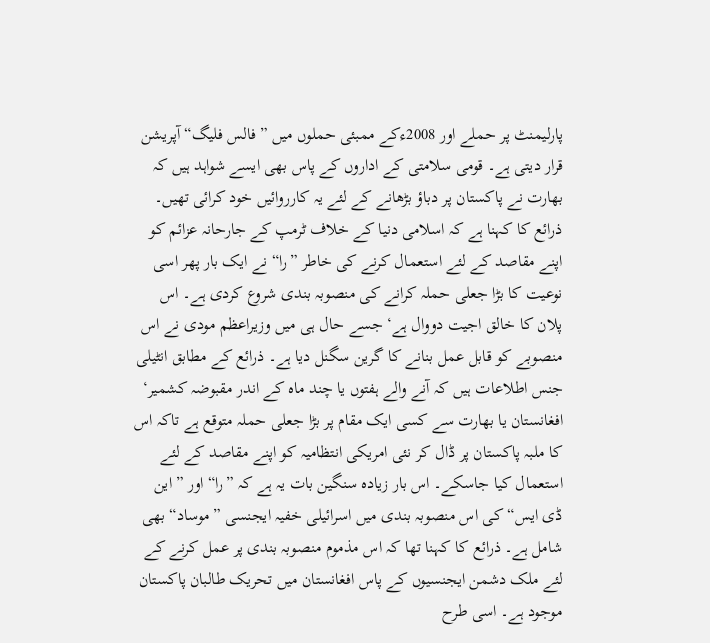پارلیمنٹ پر حملے اور 2008ءکے ممبئی حملوں میں ”فالس فلیگ“ آپریشن قرار دیتی ہے۔ قومی سلامتی کے اداروں کے پاس بھی ایسے شواہد ہیں کہ بھارت نے پاکستان پر دباؤ بڑھانے کے لئے یہ کارروائیں خود کرائی تھیں۔ ذرائع کا کہنا ہے کہ اسلامی دنیا کے خلاف ٹرمپ کے جارحانہ عزائم کو اپنے مقاصد کے لئے استعمال کرنے کی خاطر ”را“ نے ایک بار پھر اسی نوعیت کا بڑا جعلی حملہ کرانے کی منصوبہ بندی شروع کردی ہے۔ اس پلان کا خالق اجیت دووال ہے‘ جسے حال ہی میں وزیراعظم مودی نے اس منصوبے کو قابل عمل بنانے کا گرین سگنل دیا ہے۔ ذرائع کے مطابق انٹیلی جنس اطلاعات ہیں کہ آنے والے ہفتوں یا چند ماہ کے اندر مقبوضہ کشمیر‘ افغانستان یا بھارت سے کسی ایک مقام پر بڑا جعلی حملہ متوقع ہے تاکہ اس کا ملبہ پاکستان پر ڈال کر نئی امریکی انتظامیہ کو اپنے مقاصد کے لئے استعمال کیا جاسکے۔ اس بار زیادہ سنگین بات یہ ہے کہ ”را“ اور ”این ڈی ایس“ کی اس منصوبہ بندی میں اسرائیلی خفیہ ایجنسی ”موساد“ بھی شامل ہے۔ ذرائع کا کہنا تھا کہ اس مذموم منصوبہ بندی پر عمل کرنے کے لئے ملک دشمن ایجنسیوں کے پاس افغانستان میں تحریک طالبان پاکستان موجود ہے۔ اسی طرح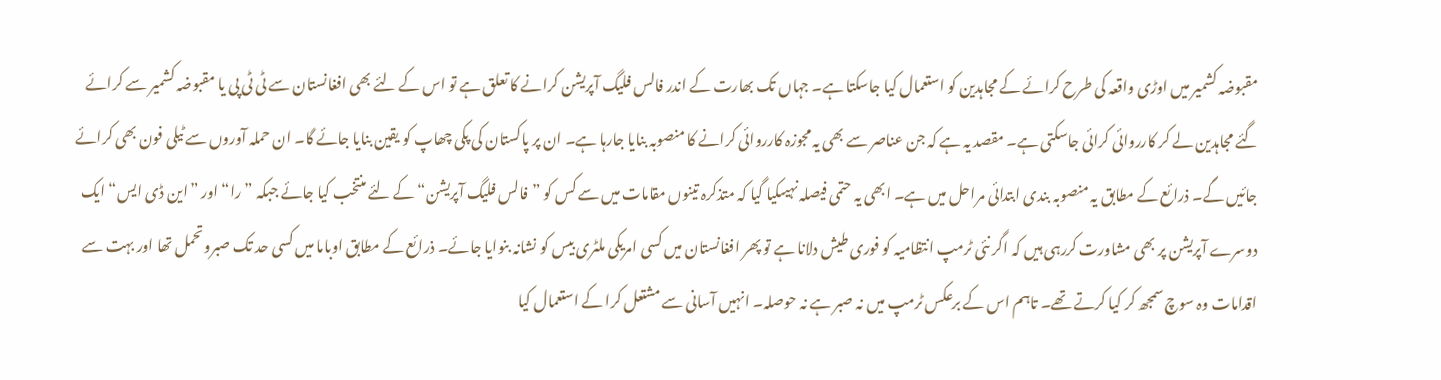مقبوضہ کشمیر میں اوڑی واقعہ کی طرح کرائے کے مجاہدین کو استعمال کیا جاسکتا ہے۔ جہاں تک بھارت کے اندر فالس فلیگ آپریشن کرانے کا تعلق ہے تو اس کے لئے بھی افغانستان سے ٹی ٹی پی یا مقبوضہ کشمیر سے کرائے گئے مجاہدین لے کر کارروائی کرائی جاسکتی ہے۔ مقصد یہ ہے کہ جن عناصر سے بھی یہ مجوزہ کارروائی کرانے کا منصوبہ بنایا جارہا ہے۔ ان پر پاکستان کی پکی چھاپ کو یقین بنایا جائے گا۔ ان حملہ آوروں سے ٹیلی فون بھی کرائے جائیں گے۔ ذرائع کے مطابق یہ منصوبہ بندی ابتدائی مراحل میں ہے۔ ابھی یہ حتمی فیصلہ نہیںکیا گیا کہ متذکرہ تینوں مقامات میں سے کس کو ”فالس فلیگ آپریشن“ کے لئے منتخب کیا جائے جبکہ ”را“ اور ”این ڈی ایس“ ایک دوسرے آپریشن پر بھی مشاورت کررہی ہیں کہ اگر نئی ٹرمپ انتظامیہ کو فوری طیش دلانا ہے تو پھر افغانستان میں کسی امریکی ملٹری بیس کو نشانہ بنوایا جائے۔ ذرائع کے مطابق اوباما میں کسی حد تک صبروتحمل تھا اور بہت سے اقدامات وہ سوچ سمجھ کر کیا کرتے تھے۔ تاہم اس کے برعکس ٹرمپ میں نہ صبر ہے نہ حوصلہ۔ انہیں آسانی سے مشتعل کرا کے استعمال کیا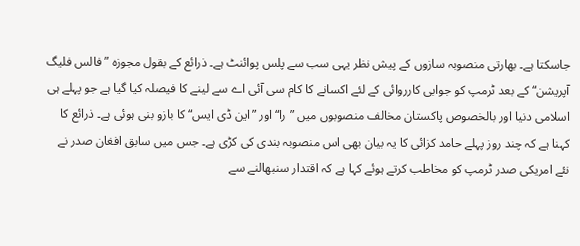جاسکتا ہے۔ بھارتی منصوبہ سازوں کے پیش نظر یہی سب سے پلس پوائنٹ ہے۔ ذرائع کے بقول مجوزہ ”فالس فلیگ آپریشن“ کے بعد ٹرمپ کو جوابی کارروائی کے لئے اکسانے کا کام سی آئی اے سے لینے کا فیصلہ کیا گیا ہے جو پہلے ہی اسلامی دنیا اور بالخصوص پاکستان مخالف منصوبوں میں ”را“ اور ”این ڈی ایس“ کا بازو بنی ہوئی ہے۔ ذرائع کا کہنا ہے کہ چند روز پہلے حامد کزائی کا یہ بیان بھی اس منصوبہ بندی کی کڑی ہے۔ جس میں سابق افغان صدر نے نئے امریکی صدر ٹرمپ کو مخاطب کرتے ہوئے کہا ہے کہ اقتدار سنبھالنے سے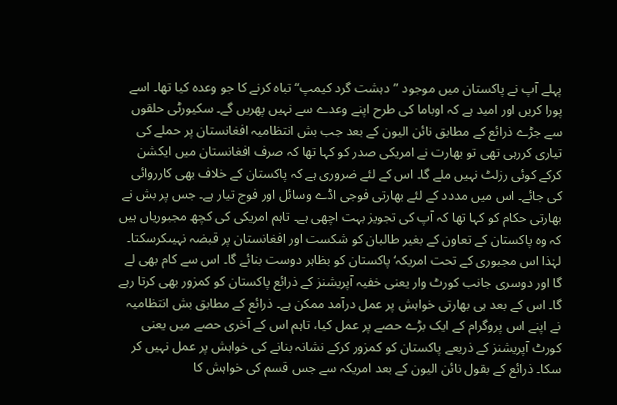پہلے آپ نے پاکستان میں موجود ”دہشت گرد کیمپ“ تباہ کرنے کا جو وعدہ کیا تھا۔ اسے پورا کریں اور امید ہے کہ اوباما کی طرح اپنے وعدے سے نہیں پھریں گے۔ سکیورٹی حلقوں سے جڑے ذرائع کے مطابق نائن الیون کے بعد جب بش انتظامیہ افغانستان پر حملے کی تیاری کررہی تھی تو بھارت نے امریکی صدر کو کہا تھا کہ صرف افغانستان میں ایکشن کرکے کوئی رزلٹ نہیں ملے گا۔ اس کے لئے ضروری ہے کہ پاکستان کے خلاف بھی کارروائی کی جائے۔ اس میں مددد کے لئے بھارتی فوجی اڈے وسائل اور فوج تیار ہے۔ جس پر بش نے بھارتی حکام کو کہا تھا کہ آپ کی تجویز بہت اچھی ہے۔ تاہم امریکی کی کچھ مجبوریاں ہیں کہ وہ پاکستان کے تعاون کے بغیر طالبان کو شکست اور افغانستان پر قبضہ نہیںکرسکتا۔ لہٰذا اس مجبوری کے تحت امریکہ‘ پاکستان کو بظاہر دوست بنائے گا۔ اس سے کام بھی لے گا اور دوسری جانب کورٹ وار یعنی خفیہ آپریشنز کے ذرائع پاکستان کو کمزور بھی کرتا رہے گا۔ اس کے بعد ہی بھارتی خواہش پر عمل درآمد ممکن ہے۔ ذرائع کے مطابق بش انتظامیہ نے اپنے اس پروگرام کے ایک بڑے حصے پر عمل کیا، تاہم اس کے آخری حصے میں یعنی کورٹ آپریشنز کے ذریعے پاکستان کو کمزور کرکے نشانہ بنانے کی خواہش پر عمل نہیں کر سکا۔ ذرائع کے بقول نائن الیون کے بعد امریکہ سے جس قسم کی خواہش کا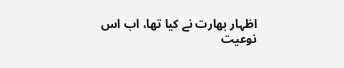اظہار بھارت نے کیا تھا، اب اس نوعیت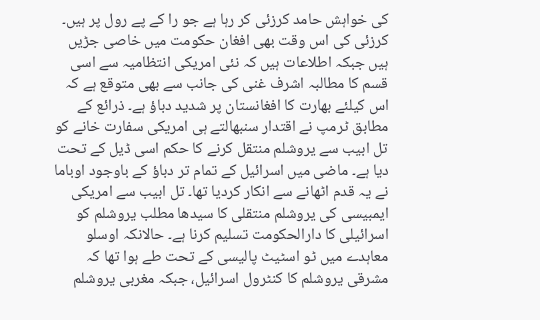کی خواہش حامد کرزئی کر رہا ہے جو را کے پے رول پر ہیں۔ کرزئی کی اس وقت بھی افغان حکومت میں خاصی جڑیں ہیں جبکہ اطلاعات ہیں کہ نئی امریکی انتظامیہ سے اسی قسم کا مطالبہ اشرف غنی کی جانب سے بھی متوقع ہے کہ اس کیلئے بھارت کا افغانستان پر شدید دباؤ ہے۔ ذرائع کے مطابق ٹرمپ نے اقتدار سنبھالتے ہی امریکی سفارت خانے کو تل ابیب سے یروشلم منتقل کرنے کا حکم اسی ڈیل کے تحت دیا ہے۔ ماضی میں اسرائیل کے تمام تر دباؤ کے باوجود اوباما نے یہ قدم اٹھانے سے انکار کردیا تھا۔ تل ابیب سے امریکی ایمبیسی کی یروشلم منتقلی کا سیدھا مطلب یروشلم کو اسرائیلی کا دارالحکومت تسلیم کرنا ہے۔ حالانکہ اوسلو معاہدے میں ٹو اسٹیٹ پالیسی کے تحت طے ہوا تھا کہ مشرقی یروشلم کا کنٹرول اسرائیل، جبکہ مغربی یروشلم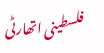فلسطینی اتھارٹی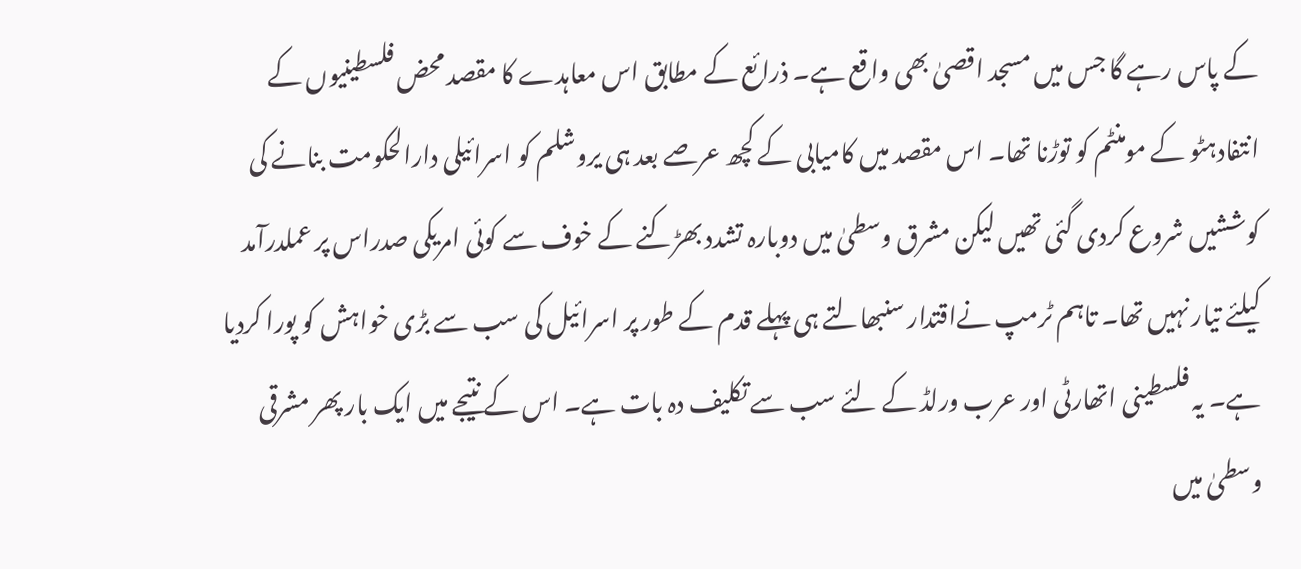کے پاس رہے گا جس میں مسجد اقصیٰ بھی واقع ہے۔ ذرائع کے مطابق اس معاہدے کا مقصد محض فلسطینیوں کے انتفادہٹو کے مومنٹم کو توڑنا تھا۔ اس مقصد میں کامیابی کے کچھ عرصے بعد ہی یروشلم کو اسرائیلی دارالحکومت بنانے کی کوششیں شروع کردی گئی تھیں لیکن مشرق وسطیٰ میں دوبارہ تشدد بھڑکنے کے خوف سے کوئی امریکی صدراس پر عملدرآمد کیلئے تیار نہیں تھا۔ تاہم ٹرمپ نےاقتدار سنبھالتے ہی پہلے قدم کے طور پر اسرائیل کی سب سے بڑی خواہش کو پورا کردیا ہے۔ یہ فلسطینی اتھارٹی اور عرب ورلڈ کے لئے سب سے تکلیف دہ بات ہے۔ اس کے نتیجے میں ایک بار پھر مشرقی وسطیٰ میں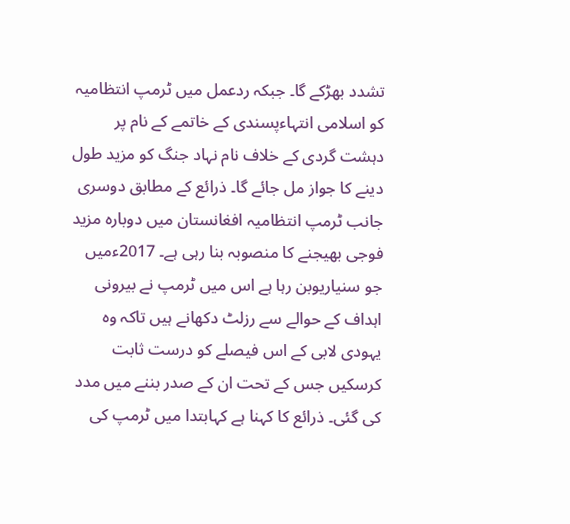تشدد بھڑکے گا۔ جبکہ ردعمل میں ٹرمپ انتظامیہ کو اسلامی انتہاءپسندی کے خاتمے کے نام پر دہشت گردی کے خلاف نام نہاد جنگ کو مزید طول دینے کا جواز مل جائے گا۔ ذرائع کے مطابق دوسری جانب ٹرمپ انتظامیہ افغانستان میں دوبارہ مزید فوجی بھیجنے کا منصوبہ بنا رہی ہے۔ 2017ءمیں جو سنیاریوبن رہا ہے اس میں ٹرمپ نے بیرونی اہداف کے حوالے سے رزلٹ دکھانے ہیں تاکہ وہ یہودی لابی کے اس فیصلے کو درست ثابت کرسکیں جس کے تحت ان کے صدر بننے میں مدد کی گئی۔ ذرائع کا کہنا ہے کہابتدا میں ٹرمپ کی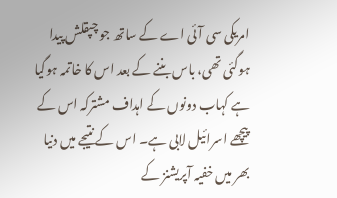امریکی سی آئی اے کے ساتھ جو چپقلش پیدا ہوگئی تھی، باس بننے کے بعد اس کا خاتمہ ہوگیا ہے کہاب دونوں کے اہداف مشترکہ اس کے پیچھے اسرائیل لابی ہے۔ اس کے نتیجے میں دنیا بھر میں خفیہ آپریشنز کے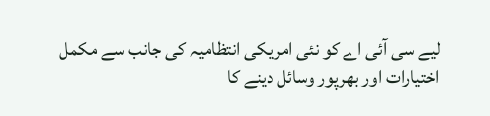لیے سی آئی اے کو نئی امریکی انتظامیہ کی جانب سے مکمل اختیارات اور بھرپور وسائل دینے کا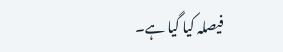فیصلہ کیا گیا ہے۔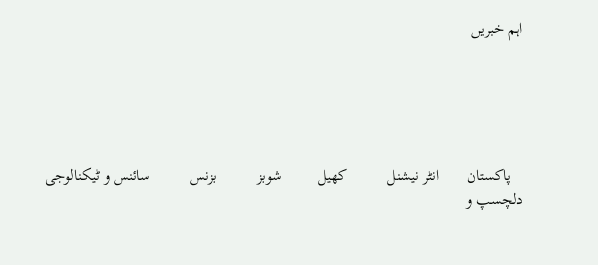اہم خبریں





   پاکستان       انٹر نیشنل          کھیل         شوبز          بزنس          سائنس و ٹیکنالوجی         دلچسپ و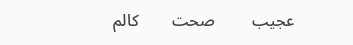عجیب         صحت        کالم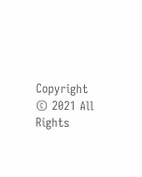Copyright © 2021 All Rights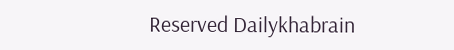Reserved Dailykhabrain